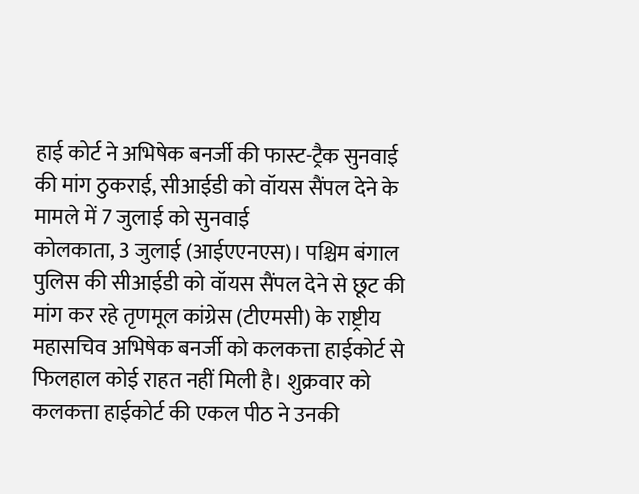हाई कोर्ट ने अभिषेक बनर्जी की फास्ट-ट्रैक सुनवाई की मांग ठुकराई, सीआईडी को वॉयस सैंपल देने के मामले में 7 जुलाई को सुनवाई
कोलकाता, 3 जुलाई (आईएएनएस)। पश्चिम बंगाल पुलिस की सीआईडी को वॉयस सैंपल देने से छूट की मांग कर रहे तृणमूल कांग्रेस (टीएमसी) के राष्ट्रीय महासचिव अभिषेक बनर्जी को कलकत्ता हाईकोर्ट से फिलहाल कोई राहत नहीं मिली है। शुक्रवार को कलकत्ता हाईकोर्ट की एकल पीठ ने उनकी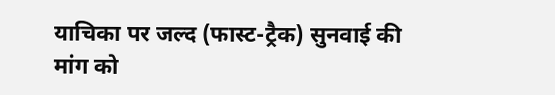याचिका पर जल्द (फास्ट-ट्रैक) सुनवाई की मांग को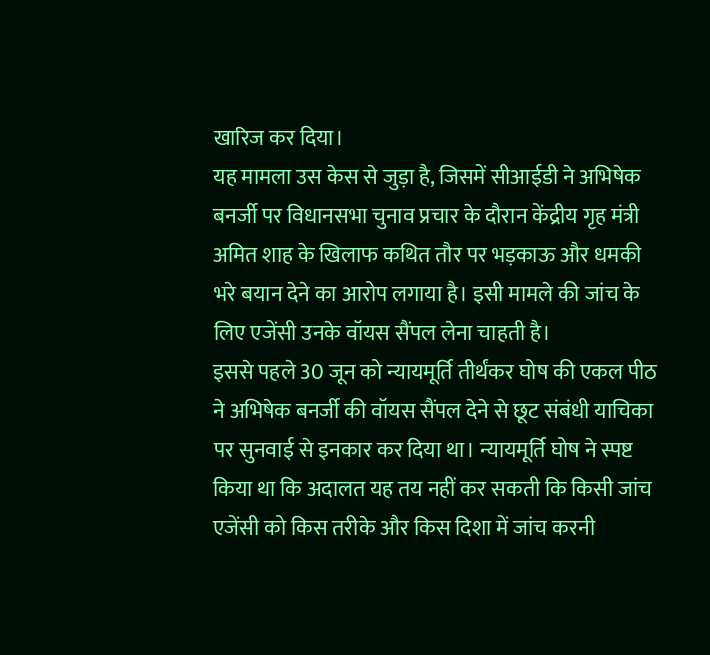खारिज कर दिया।
यह मामला उस केस से जुड़ा है, जिसमें सीआईडी ने अभिषेक बनर्जी पर विधानसभा चुनाव प्रचार के दौरान केंद्रीय गृह मंत्री अमित शाह के खिलाफ कथित तौर पर भड़काऊ और धमकी भरे बयान देने का आरोप लगाया है। इसी मामले की जांच के लिए एजेंसी उनके वॉयस सैंपल लेना चाहती है।
इससे पहले 30 जून को न्यायमूर्ति तीर्थंकर घोष की एकल पीठ ने अभिषेक बनर्जी की वॉयस सैंपल देने से छूट संबंधी याचिका पर सुनवाई से इनकार कर दिया था। न्यायमूर्ति घोष ने स्पष्ट किया था कि अदालत यह तय नहीं कर सकती कि किसी जांच एजेंसी को किस तरीके और किस दिशा में जांच करनी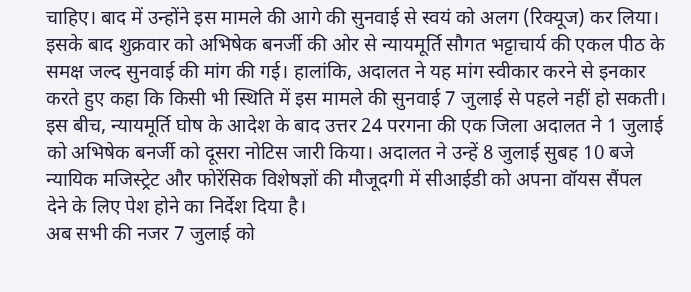चाहिए। बाद में उन्होंने इस मामले की आगे की सुनवाई से स्वयं को अलग (रिक्यूज) कर लिया।
इसके बाद शुक्रवार को अभिषेक बनर्जी की ओर से न्यायमूर्ति सौगत भट्टाचार्य की एकल पीठ के समक्ष जल्द सुनवाई की मांग की गई। हालांकि, अदालत ने यह मांग स्वीकार करने से इनकार करते हुए कहा कि किसी भी स्थिति में इस मामले की सुनवाई 7 जुलाई से पहले नहीं हो सकती।
इस बीच, न्यायमूर्ति घोष के आदेश के बाद उत्तर 24 परगना की एक जिला अदालत ने 1 जुलाई को अभिषेक बनर्जी को दूसरा नोटिस जारी किया। अदालत ने उन्हें 8 जुलाई सुबह 10 बजे न्यायिक मजिस्ट्रेट और फोरेंसिक विशेषज्ञों की मौजूदगी में सीआईडी को अपना वॉयस सैंपल देने के लिए पेश होने का निर्देश दिया है।
अब सभी की नजर 7 जुलाई को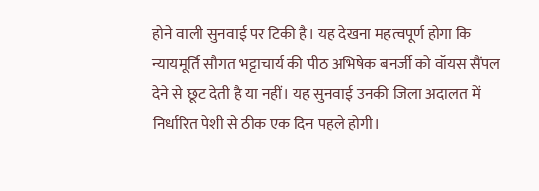होने वाली सुनवाई पर टिकी है। यह देखना महत्वपूर्ण होगा कि न्यायमूर्ति सौगत भट्टाचार्य की पीठ अभिषेक बनर्जी को वॉयस सैंपल देने से छूट देती है या नहीं। यह सुनवाई उनकी जिला अदालत में निर्धारित पेशी से ठीक एक दिन पहले होगी।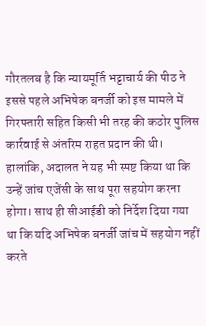गौरतलब है कि न्यायमूर्ति भट्टाचार्य की पीठ ने इससे पहले अभिषेक बनर्जी को इस मामले में गिरफ्तारी सहित किसी भी तरह की कठोर पुलिस कार्रवाई से अंतरिम राहत प्रदान की थी। हालांकि, अदालत ने यह भी स्पष्ट किया था कि उन्हें जांच एजेंसी के साथ पूरा सहयोग करना होगा। साथ ही सीआईडी को निर्देश दिया गया था कि यदि अभिषेक बनर्जी जांच में सहयोग नहीं करते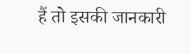हैं तो इसकी जानकारी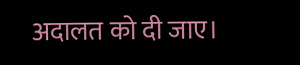अदालत को दी जाए।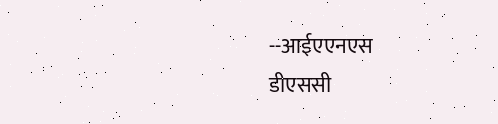--आईएएनएस
डीएससी